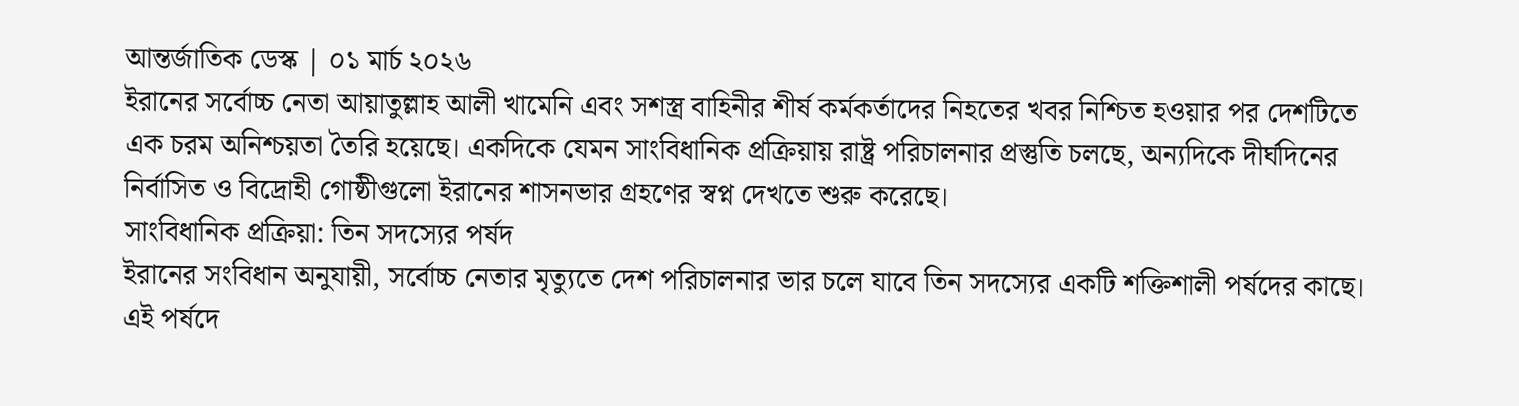আন্তর্জাতিক ডেস্ক | ০১ মার্চ ২০২৬
ইরানের সর্বোচ্চ নেতা আয়াতুল্লাহ আলী খামেনি এবং সশস্ত্র বাহিনীর শীর্ষ কর্মকর্তাদের নিহতের খবর নিশ্চিত হওয়ার পর দেশটিতে এক চরম অনিশ্চয়তা তৈরি হয়েছে। একদিকে যেমন সাংবিধানিক প্রক্রিয়ায় রাষ্ট্র পরিচালনার প্রস্তুতি চলছে, অন্যদিকে দীর্ঘদিনের নির্বাসিত ও বিদ্রোহী গোষ্ঠীগুলো ইরানের শাসনভার গ্রহণের স্বপ্ন দেখতে শুরু করেছে।
সাংবিধানিক প্রক্রিয়া: তিন সদস্যের পর্ষদ
ইরানের সংবিধান অনুযায়ী, সর্বোচ্চ নেতার মৃত্যুতে দেশ পরিচালনার ভার চলে যাবে তিন সদস্যের একটি শক্তিশালী পর্ষদের কাছে। এই পর্ষদে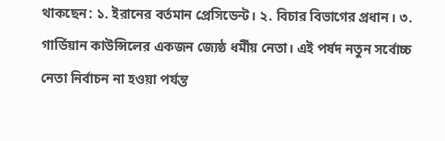থাকছেন: ১. ইরানের বর্তমান প্রেসিডেন্ট। ২. বিচার বিভাগের প্রধান। ৩. গার্ডিয়ান কাউন্সিলের একজন জ্যেষ্ঠ ধর্মীয় নেতা। এই পর্ষদ নতুন সর্বোচ্চ নেতা নির্বাচন না হওয়া পর্যন্ত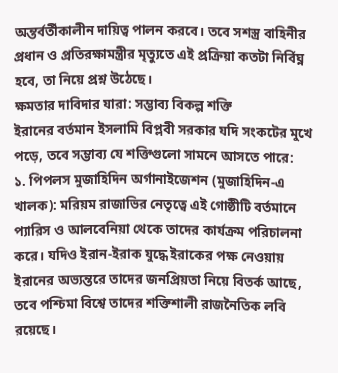অন্তর্বর্তীকালীন দায়িত্ব পালন করবে। তবে সশস্ত্র বাহিনীর প্রধান ও প্রতিরক্ষামন্ত্রীর মৃত্যুতে এই প্রক্রিয়া কতটা নির্বিঘ্ন হবে, তা নিয়ে প্রশ্ন উঠেছে।
ক্ষমতার দাবিদার যারা: সম্ভাব্য বিকল্প শক্তি
ইরানের বর্তমান ইসলামি বিপ্লবী সরকার যদি সংকটের মুখে পড়ে, তবে সম্ভাব্য যে শক্তিগুলো সামনে আসতে পারে:
১. পিপলস মুজাহিদিন অর্গানাইজেশন (মুজাহিদিন-এ খালক): মরিয়ম রাজাভির নেতৃত্বে এই গোষ্ঠীটি বর্তমানে প্যারিস ও আলবেনিয়া থেকে তাদের কার্যক্রম পরিচালনা করে। যদিও ইরান-ইরাক যুদ্ধে ইরাকের পক্ষ নেওয়ায় ইরানের অভ্যন্তরে তাদের জনপ্রিয়তা নিয়ে বিতর্ক আছে, তবে পশ্চিমা বিশ্বে তাদের শক্তিশালী রাজনৈতিক লবি রয়েছে।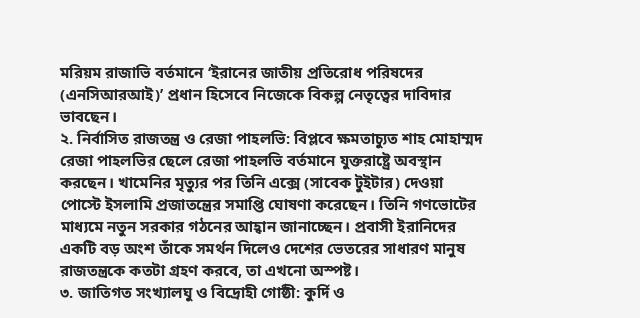মরিয়ম রাজাভি বর্তমানে ‘ইরানের জাতীয় প্রতিরোধ পরিষদের (এনসিআরআই)’ প্রধান হিসেবে নিজেকে বিকল্প নেতৃত্বের দাবিদার ভাবছেন।
২. নির্বাসিত রাজতন্ত্র ও রেজা পাহলভি: বিপ্লবে ক্ষমতাচ্যুত শাহ মোহাম্মদ রেজা পাহলভির ছেলে রেজা পাহলভি বর্তমানে যুক্তরাষ্ট্রে অবস্থান করছেন। খামেনির মৃত্যুর পর তিনি এক্সে (সাবেক টুইটার) দেওয়া পোস্টে ইসলামি প্রজাতন্ত্রের সমাপ্তি ঘোষণা করেছেন। তিনি গণভোটের মাধ্যমে নতুন সরকার গঠনের আহ্বান জানাচ্ছেন। প্রবাসী ইরানিদের একটি বড় অংশ তাঁকে সমর্থন দিলেও দেশের ভেতরের সাধারণ মানুষ রাজতন্ত্রকে কতটা গ্রহণ করবে, তা এখনো অস্পষ্ট।
৩. জাতিগত সংখ্যালঘু ও বিদ্রোহী গোষ্ঠী: কুর্দি ও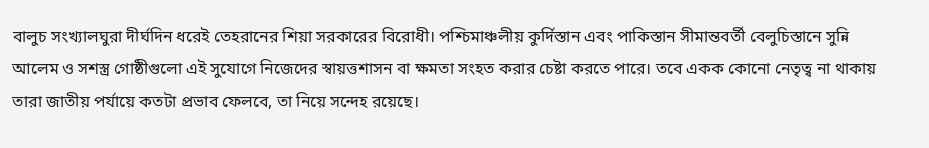বালুচ সংখ্যালঘুরা দীর্ঘদিন ধরেই তেহরানের শিয়া সরকারের বিরোধী। পশ্চিমাঞ্চলীয় কুর্দিস্তান এবং পাকিস্তান সীমান্তবর্তী বেলুচিস্তানে সুন্নি আলেম ও সশস্ত্র গোষ্ঠীগুলো এই সুযোগে নিজেদের স্বায়ত্তশাসন বা ক্ষমতা সংহত করার চেষ্টা করতে পারে। তবে একক কোনো নেতৃত্ব না থাকায় তারা জাতীয় পর্যায়ে কতটা প্রভাব ফেলবে, তা নিয়ে সন্দেহ রয়েছে।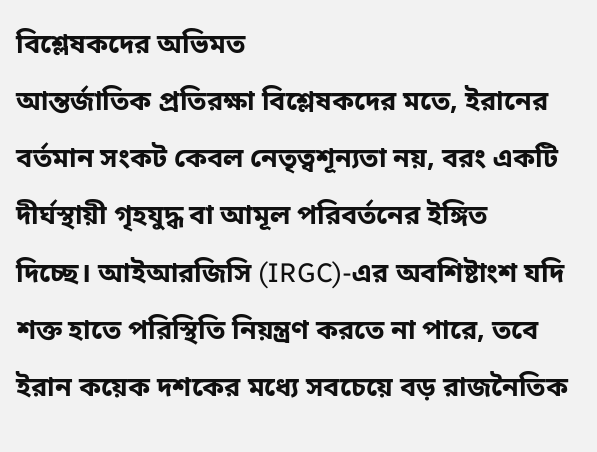বিশ্লেষকদের অভিমত
আন্তর্জাতিক প্রতিরক্ষা বিশ্লেষকদের মতে, ইরানের বর্তমান সংকট কেবল নেতৃত্বশূন্যতা নয়, বরং একটি দীর্ঘস্থায়ী গৃহযুদ্ধ বা আমূল পরিবর্তনের ইঙ্গিত দিচ্ছে। আইআরজিসি (IRGC)-এর অবশিষ্টাংশ যদি শক্ত হাতে পরিস্থিতি নিয়ন্ত্রণ করতে না পারে, তবে ইরান কয়েক দশকের মধ্যে সবচেয়ে বড় রাজনৈতিক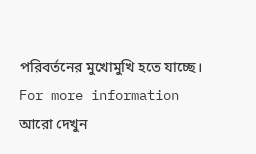পরিবর্তনের মুখোমুখি হতে যাচ্ছে।
For more information
আরো দেখুন